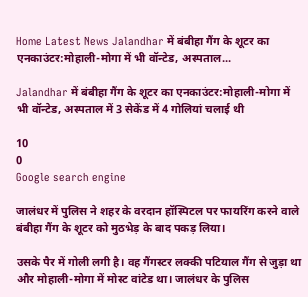Home Latest News Jalandhar में बंबीहा गैंग के शूटर का एनकाउंटर:मोहाली-मोगा में भी वॉन्टेड, अस्पताल...

Jalandhar में बंबीहा गैंग के शूटर का एनकाउंटर:मोहाली-मोगा में भी वॉन्टेड, अस्पताल में 3 सेकेंड में 4 गोलियां चलाई थी

10
0
Google search engine

जालंधर में पुलिस ने शहर के वरदान हॉस्पिटल पर फायरिंग करने वाले बंबीहा गैंग के शूटर को मुठभेड़ के बाद पकड़ लिया।

उसके पैर में गोली लगी है। वह गैंगस्टर लक्की पटियाल गैंग से जुड़ा था और मोहाली-मोगा में मोस्ट वांटेड था। जालंधर के पुलिस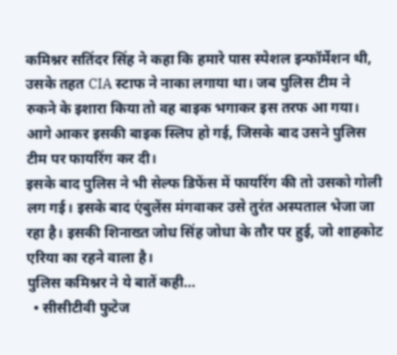कमिश्नर सतिंदर सिंह ने कहा कि हमारे पास स्पेशल इन्फॉर्मेशन थी, उसके तहत CIA स्टाफ ने नाका लगाया था। जब पुलिस टीम ने रुकने के इशारा किया तो वह बाइक भगाकर इस तरफ आ गया। आगे आकर इसकी बाइक स्लिप हो गई, जिसके बाद उसने पुलिस टीम पर फायरिंग कर दी।
इसके बाद पुलिस ने भी सेल्फ डिफेंस में फायरिंग की तो उसको गोली लग गई। इसके बाद एंबुलेंस मंगवाकर उसे तुरंत अस्पताल भेजा जा रहा है। इसकी शिनाख्त जोध सिंह जोधा के तौर पर हुई, जो शाहकोट एरिया का रहने वाला है।
पुलिस कमिश्नर ने ये बातें कही…
  • सीसीटीवी फुटेज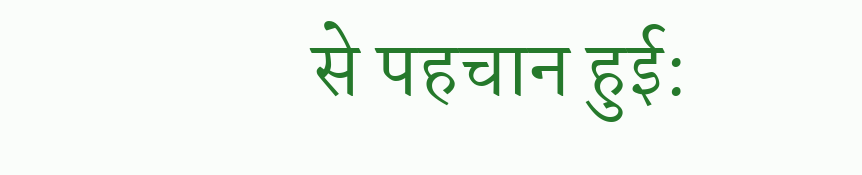से पहचान हुई: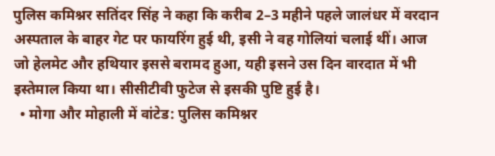पुलिस कमिश्नर सतिंदर सिंह ने कहा कि करीब 2–3 महीने पहले जालंधर में वरदान अस्पताल के बाहर गेट पर फायरिंग हुई थी, इसी ने वह गोलियां चलाई थीं। आज जो हेलमेट और हथियार इससे बरामद हुआ, यही इसने उस दिन वारदात में भी इस्तेमाल किया था। सीसीटीवी फुटेज से इसकी पुष्टि हुई है।
  • मोगा और मोहाली में वांटेड: पुलिस कमिश्नर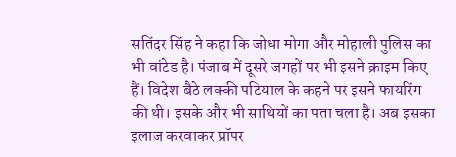सतिंदर सिंह ने कहा कि जोधा मोगा और मोहाली पुलिस का भी वांटेड है। पंजाब में दूसरे जगहों पर भी इसने क्राइम किए हैं। विदेश बैठे लक्की पटियाल के कहने पर इसने फायरिंग की थी। इसके और भी साथियों का पता चला है। अब इसका इलाज करवाकर प्रॉपर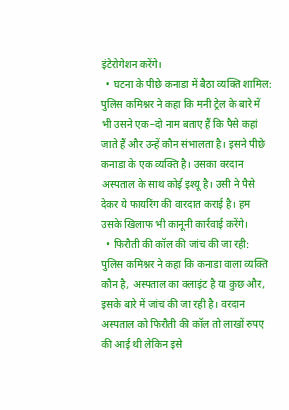इंटेरोगेशन करेंगे।
  • घटना के पीछे कनाडा में बैठा व्यक्ति शामिल: पुलिस कमिश्नर ने कहा कि मनी ट्रेल के बारे में भी उसने एक–दो नाम बताए हैं कि पैसे कहां जाते हैं और उन्हें कौन संभालता है। इसने पीछे कनाडा के एक व्यक्ति है। उसका वरदान अस्पताल के साथ कोई इश्यू है। उसी ने पैसे देकर ये फायरिंग की वारदात कराई है। हम उसके खिलाफ भी कानूनी कार्रवाई करेंगे।
  • फिरौती की कॉल की जांच की जा रही: पुलिस कमिश्नर ने कहा कि कनाडा वाला व्यक्ति कौन है, अस्पताल का क्लाइंट है या कुछ और, इसके बारे में जांच की जा रही है। वरदान अस्पताल को फिरौती की कॉल तो लाखों रुपए की आई थी लेकिन इसे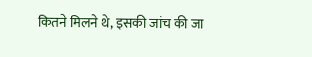कितने मिलने थे, इसकी जांच की जा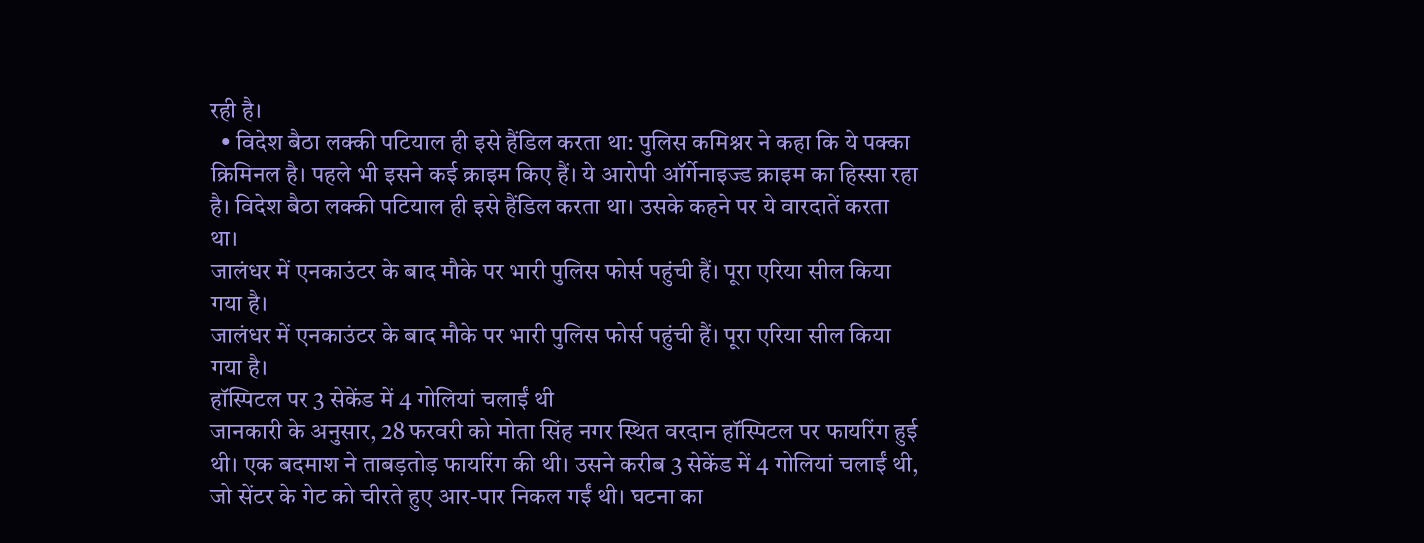रही है।
  • विदेश बैठा लक्की पटियाल ही इसे हैंडिल करता था: पुलिस कमिश्नर ने कहा कि ये पक्का क्रिमिनल है। पहले भी इसने कई क्राइम किए हैं। ये आरोपी ऑर्गेनाइज्ड क्राइम का हिस्सा रहा है। विदेश बैठा लक्की पटियाल ही इसे हैंडिल करता था। उसके कहने पर ये वारदातें करता था।
जालंधर में एनकाउंटर के बाद मौके पर भारी पुलिस फोर्स पहुंची हैं। पूरा एरिया सील किया गया है।
जालंधर में एनकाउंटर के बाद मौके पर भारी पुलिस फोर्स पहुंची हैं। पूरा एरिया सील किया गया है।
हॉस्पिटल पर 3 सेकेंड में 4 गोलियां चलाईं थी
जानकारी के अनुसार, 28 फरवरी को मोता सिंह नगर स्थित वरदान हॉस्पिटल पर फायरिंग हुई थी। एक बदमाश ने ताबड़तोड़ फायरिंग की थी। उसने करीब 3 सेकेंड में 4 गोलियां चलाईं थी, जो सेंटर के गेट को चीरते हुए आर-पार निकल गईं थी। घटना का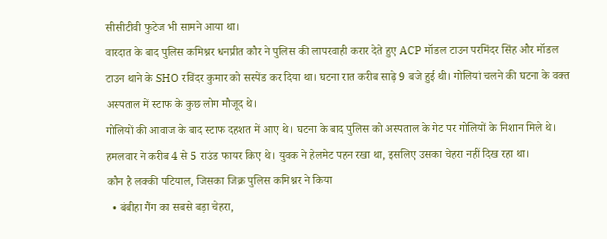सीसीटीवी फुटेज भी सामने आया था।
वारदात के बाद पुलिस कमिश्नर धनप्रीत कौर ने पुलिस की लापरवाही करार देते हुए ACP मॉडल टाउन परमिंदर सिंह और मॉडल टाउन थाने के SHO रविंदर कुमार को सस्पेंड कर दिया था। घटना रात करीब साढ़े 9 बजे हुई थी। गोलियां चलने की घटना के वक्त अस्पताल में स्टाफ के कुछ लोग मौजूद थे।
गोलियों की आवाज के बाद स्टाफ दहशत में आए थे। घटना के बाद पुलिस को अस्पताल के गेट पर गोलियों के निशान मिले थे। हमलवार ने करीब 4 से 5 राउंड फायर किए थे। युवक ने हेलमेट पहन रखा था, इसलिए उसका चेहरा नहीं दिख रहा था।
कौन है लक्की पटियाल, जिसका जिक्र पुलिस कमिश्नर ने किया
  • बंबीहा गैंग का सबसे बड़ा चेहरा,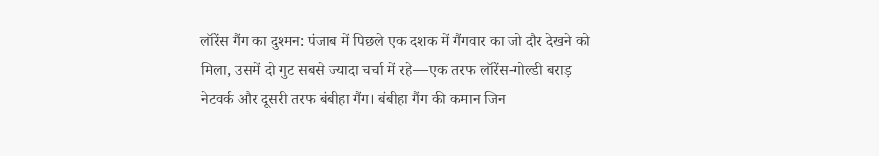लॉरेंस गैंग का दुश्मन: पंजाब में पिछले एक दशक में गैंगवार का जो दौर देखने को मिला, उसमें दो गुट सबसे ज्यादा चर्चा में रहे—एक तरफ लॉरेंस-गोल्डी बराड़ नेटवर्क और दूसरी तरफ बंबीहा गैंग। बंबीहा गैंग की कमान जिन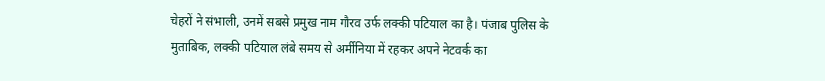चेहरों ने संभाली, उनमें सबसे प्रमुख नाम गौरव उर्फ लक्की पटियाल का है। पंजाब पुलिस के मुताबिक, लक्की पटियाल लंबे समय से अर्मीनिया में रहकर अपने नेटवर्क का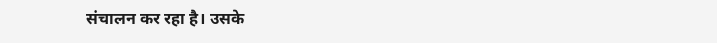संचालन कर रहा है। उसके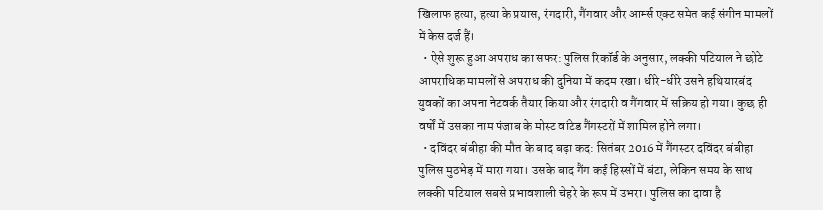खिलाफ हत्या, हत्या के प्रयास, रंगदारी, गैंगवार और आर्म्स एक्ट समेत कई संगीन मामलों में केस दर्ज हैं।
  • ऐसे शुरू हुआ अपराध का सफर: पुलिस रिकॉर्ड के अनुसार, लक्की पटियाल ने छोटे आपराधिक मामलों से अपराध की दुनिया में कदम रखा। धीरे-धीरे उसने हथियारबंद युवकों का अपना नेटवर्क तैयार किया और रंगदारी व गैंगवार में सक्रिय हो गया। कुछ ही वर्षों में उसका नाम पंजाब के मोस्ट वांटेड गैंगस्टरों में शामिल होने लगा।
  • दविंदर बंबीहा की मौत के बाद बढ़ा कद: सितंबर 2016 में गैंगस्टर दविंदर बंबीहा पुलिस मुठभेड़ में मारा गया। उसके बाद गैंग कई हिस्सों में बंटा, लेकिन समय के साथ लक्की पटियाल सबसे प्रभावशाली चेहरे के रूप में उभरा। पुलिस का दावा है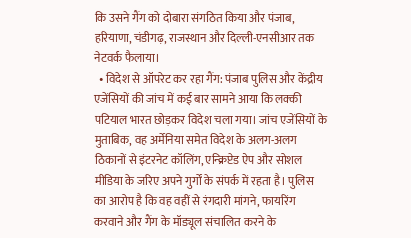कि उसने गैंग को दोबारा संगठित किया और पंजाब, हरियाणा, चंडीगढ़, राजस्थान और दिल्ली-एनसीआर तक नेटवर्क फैलाया।
  • विदेश से ऑपरेट कर रहा गैंग: पंजाब पुलिस और केंद्रीय एजेंसियों की जांच में कई बार सामने आया कि लक्की पटियाल भारत छोड़कर विदेश चला गया। जांच एजेंसियों के मुताबिक, वह अर्मेनिया समेत विदेश के अलग-अलग ठिकानों से इंटरनेट कॉलिंग, एन्क्रिप्टेड ऐप और सोशल मीडिया के जरिए अपने गुर्गों के संपर्क में रहता है। पुलिस का आरोप है कि वह वहीं से रंगदारी मांगने, फायरिंग करवाने और गैंग के मॉड्यूल संचालित करने के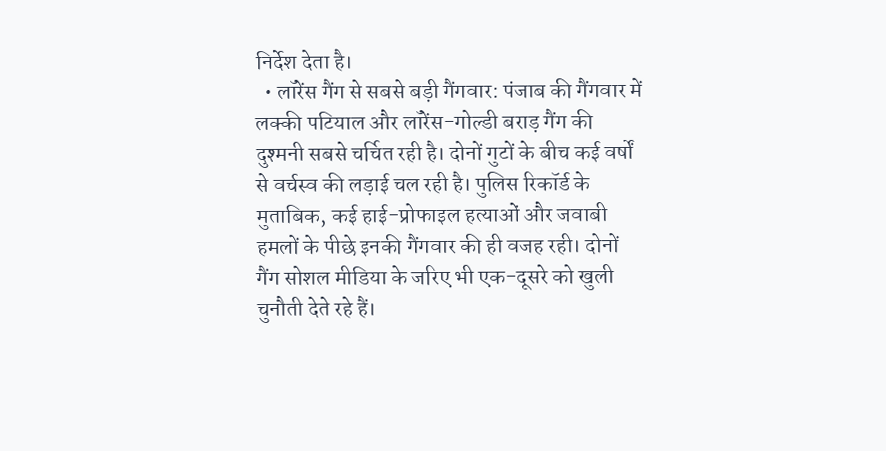निर्देश देता है।
  • लॉरेंस गैंग से सबसे बड़ी गैंगवार: पंजाब की गैंगवार में लक्की पटियाल और लॉरेंस-गोल्डी बराड़ गैंग की दुश्मनी सबसे चर्चित रही है। दोनों गुटों के बीच कई वर्षों से वर्चस्व की लड़ाई चल रही है। पुलिस रिकॉर्ड के मुताबिक, कई हाई-प्रोफाइल हत्याओं और जवाबी हमलों के पीछे इनकी गैंगवार की ही वजह रही। दोनों गैंग सोशल मीडिया के जरिए भी एक-दूसरे को खुली चुनौती देते रहे हैं।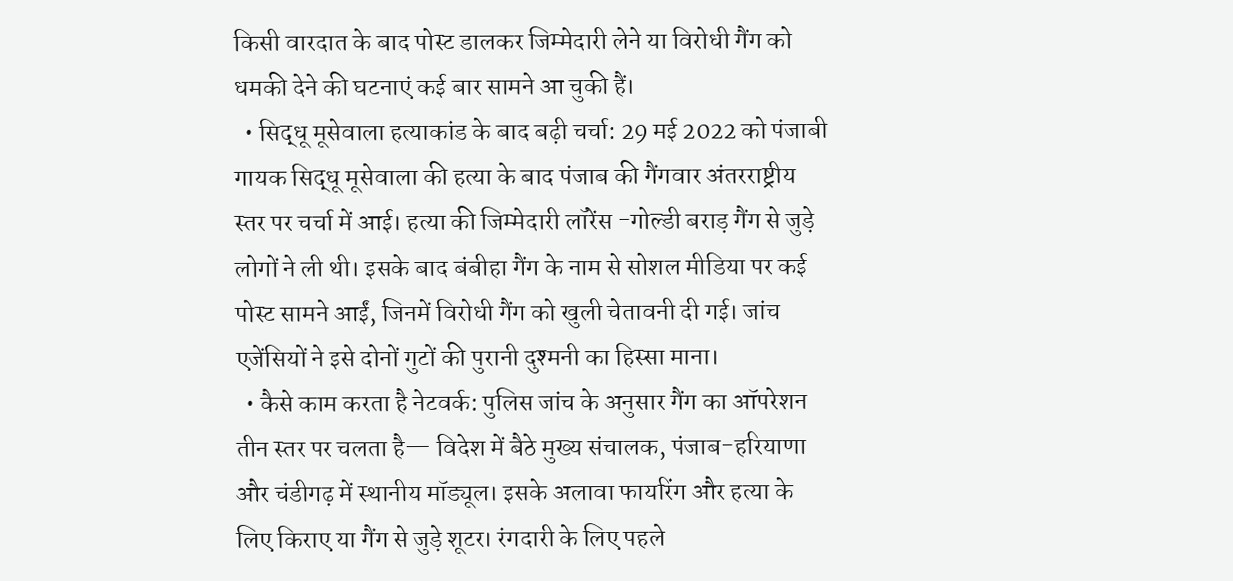किसी वारदात के बाद पोस्ट डालकर जिम्मेदारी लेने या विरोधी गैंग को धमकी देने की घटनाएं कई बार सामने आ चुकी हैं।
  • सिद्धू मूसेवाला हत्याकांड के बाद बढ़ी चर्चा: 29 मई 2022 को पंजाबी गायक सिद्धू मूसेवाला की हत्या के बाद पंजाब की गैंगवार अंतरराष्ट्रीय स्तर पर चर्चा में आई। हत्या की जिम्मेदारी लॉरेंस -गोल्डी बराड़ गैंग से जुड़े लोगों ने ली थी। इसके बाद बंबीहा गैंग के नाम से सोशल मीडिया पर कई पोस्ट सामने आईं, जिनमें विरोधी गैंग को खुली चेतावनी दी गई। जांच एजेंसियों ने इसे दोनों गुटों की पुरानी दुश्मनी का हिस्सा माना।
  • कैसे काम करता है नेटवर्क: पुलिस जांच के अनुसार गैंग का ऑपरेशन तीन स्तर पर चलता है— विदेश में बैठे मुख्य संचालक, पंजाब-हरियाणा और चंडीगढ़ में स्थानीय मॉड्यूल। इसके अलावा फायरिंग और हत्या के लिए किराए या गैंग से जुड़े शूटर। रंगदारी के लिए पहले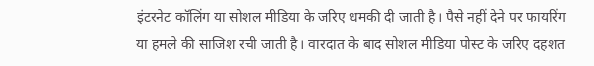इंटरनेट कॉलिंग या सोशल मीडिया के जरिए धमकी दी जाती है। पैसे नहीं देने पर फायरिंग या हमले की साजिश रची जाती है। वारदात के बाद सोशल मीडिया पोस्ट के जरिए दहशत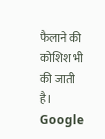फैलाने की कोशिश भी की जाती है।
Google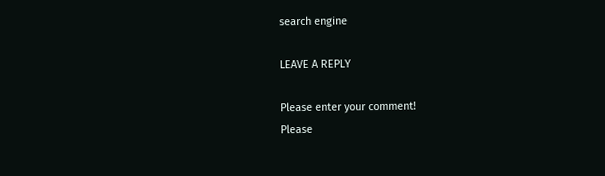search engine

LEAVE A REPLY

Please enter your comment!
Please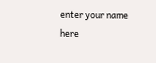enter your name here